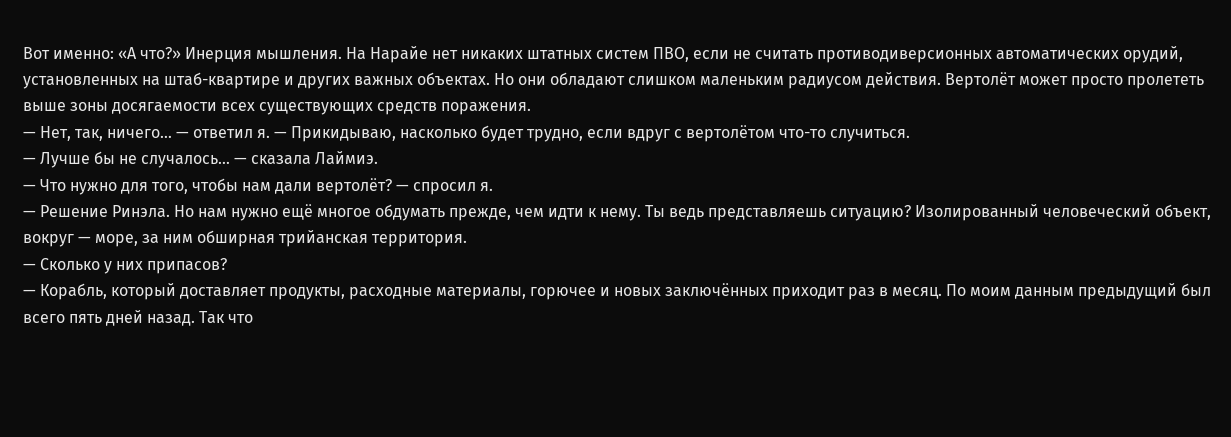Вот именно: «А что?» Инерция мышления. На Нарайе нет никаких штатных систем ПВО, если не считать противодиверсионных автоматических орудий, установленных на штаб-квартире и других важных объектах. Но они обладают слишком маленьким радиусом действия. Вертолёт может просто пролететь выше зоны досягаемости всех существующих средств поражения.
— Нет, так, ничего… — ответил я. — Прикидываю, насколько будет трудно, если вдруг с вертолётом что-то случиться.
— Лучше бы не случалось… — сказала Лаймиэ.
— Что нужно для того, чтобы нам дали вертолёт? — спросил я.
— Решение Ринэла. Но нам нужно ещё многое обдумать прежде, чем идти к нему. Ты ведь представляешь ситуацию? Изолированный человеческий объект, вокруг — море, за ним обширная трийанская территория.
— Сколько у них припасов?
— Корабль, который доставляет продукты, расходные материалы, горючее и новых заключённых приходит раз в месяц. По моим данным предыдущий был всего пять дней назад. Так что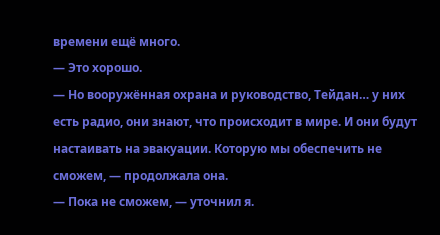времени ещё много.
— Это хорошо.
— Но вооружённая охрана и руководство, Тейдан… у них есть радио, они знают, что происходит в мире. И они будут настаивать на эвакуации. Которую мы обеспечить не сможем, — продолжала она.
— Пока не сможем, — уточнил я.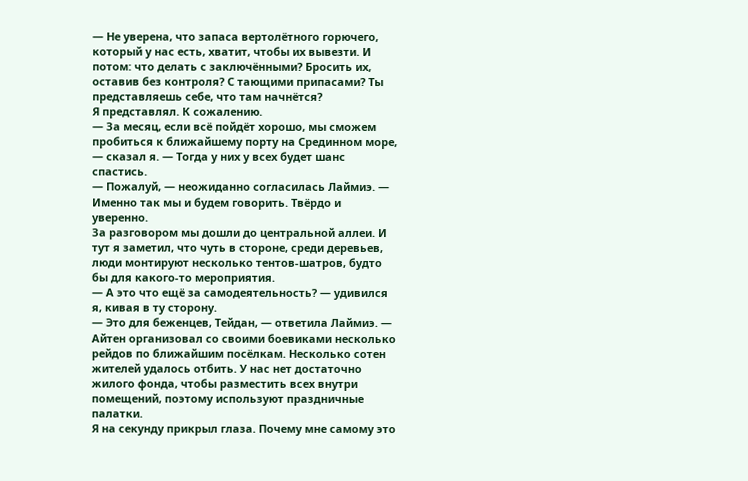— Не уверена, что запаса вертолётного горючего, который у нас есть, хватит, чтобы их вывезти. И потом: что делать с заключёнными? Бросить их, оставив без контроля? С тающими припасами? Ты представляешь себе, что там начнётся?
Я представлял. К сожалению.
— За месяц, если всё пойдёт хорошо, мы сможем пробиться к ближайшему порту на Срединном море, — сказал я. — Тогда у них у всех будет шанс спастись.
— Пожалуй, — неожиданно согласилась Лаймиэ. — Именно так мы и будем говорить. Твёрдо и уверенно.
За разговором мы дошли до центральной аллеи. И тут я заметил, что чуть в стороне, среди деревьев, люди монтируют несколько тентов-шатров, будто бы для какого-то мероприятия.
— А это что ещё за самодеятельность? — удивился я, кивая в ту сторону.
— Это для беженцев, Тейдан, — ответила Лаймиэ. — Айтен организовал со своими боевиками несколько рейдов по ближайшим посёлкам. Несколько сотен жителей удалось отбить. У нас нет достаточно жилого фонда, чтобы разместить всех внутри помещений, поэтому используют праздничные палатки.
Я на секунду прикрыл глаза. Почему мне самому это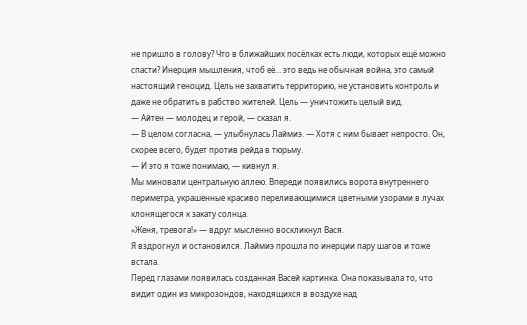не пришло в голову? Что в ближайших посёлках есть люди, которых ещё можно спасти? Инерция мышления, чтоб её… это ведь не обычная война, это самый настоящий геноцид. Цель не захватить территорию, не установить контроль и даже не обратить в рабство жителей. Цель — уничтожить целый вид.
— Айтен — молодец и герой, — сказал я.
— В целом согласна, — улыбнулась Лаймиэ. — Хотя с ним бывает непросто. Он, скорее всего, будет против рейда в тюрьму.
— И это я тоже понимаю, — кивнул я.
Мы миновали центральную аллею. Впереди появились ворота внутреннего периметра, украшенные красиво переливающимися цветными узорами в лучах клонящегося к закату солнца.
«Женя, тревога!» — вдруг мысленно воскликнул Вася.
Я вздрогнул и остановился. Лаймиэ прошла по инерции пару шагов и тоже встала.
Перед глазами появилась созданная Васей картинка. Она показывала то, что видит один из микрозондов, находящихся в воздухе над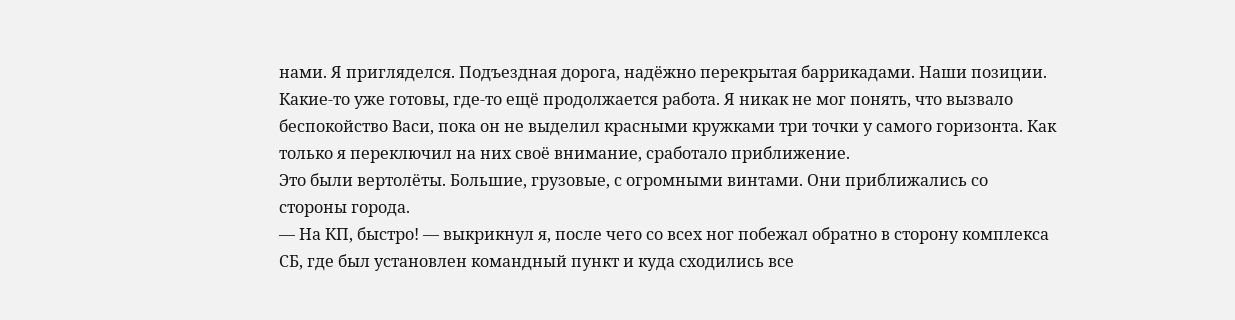нами. Я пригляделся. Подъездная дорога, надёжно перекрытая баррикадами. Наши позиции. Какие-то уже готовы, где-то ещё продолжается работа. Я никак не мог понять, что вызвало беспокойство Васи, пока он не выделил красными кружками три точки у самого горизонта. Как только я переключил на них своё внимание, сработало приближение.
Это были вертолёты. Большие, грузовые, с огромными винтами. Они приближались со стороны города.
— На КП, быстро! — выкрикнул я, после чего со всех ног побежал обратно в сторону комплекса СБ, где был установлен командный пункт и куда сходились все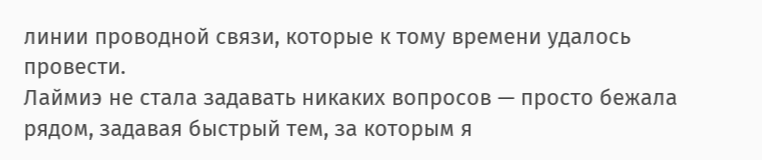линии проводной связи, которые к тому времени удалось провести.
Лаймиэ не стала задавать никаких вопросов — просто бежала рядом, задавая быстрый тем, за которым я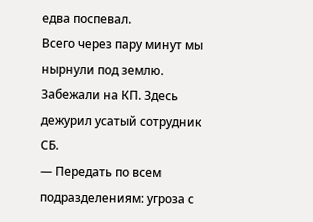едва поспевал.
Всего через пару минут мы нырнули под землю. Забежали на КП. Здесь дежурил усатый сотрудник СБ.
— Передать по всем подразделениям: угроза с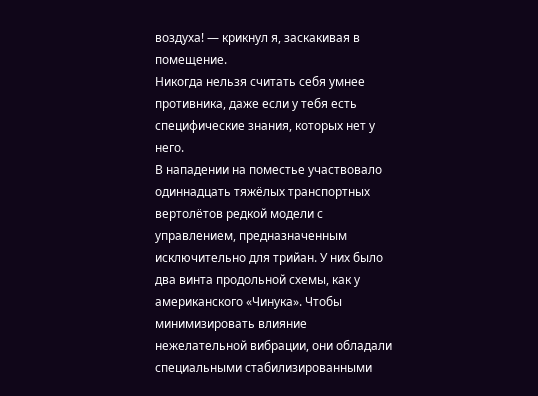воздуха! — крикнул я, заскакивая в помещение.
Никогда нельзя считать себя умнее противника, даже если у тебя есть специфические знания, которых нет у него.
В нападении на поместье участвовало одиннадцать тяжёлых транспортных вертолётов редкой модели с управлением, предназначенным исключительно для трийан. У них было два винта продольной схемы, как у американского «Чинука». Чтобы минимизировать влияние нежелательной вибрации, они обладали специальными стабилизированными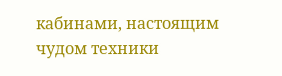кабинами, настоящим чудом техники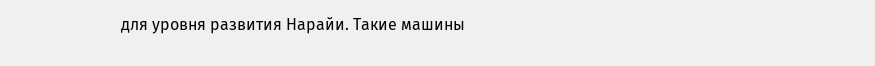для уровня развития Нарайи. Такие машины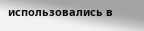использовались в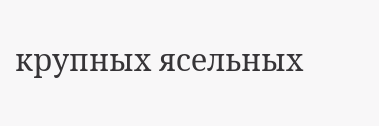крупных ясельных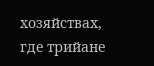хозяйствах, где трийане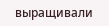выращивали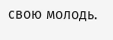свою молодь.